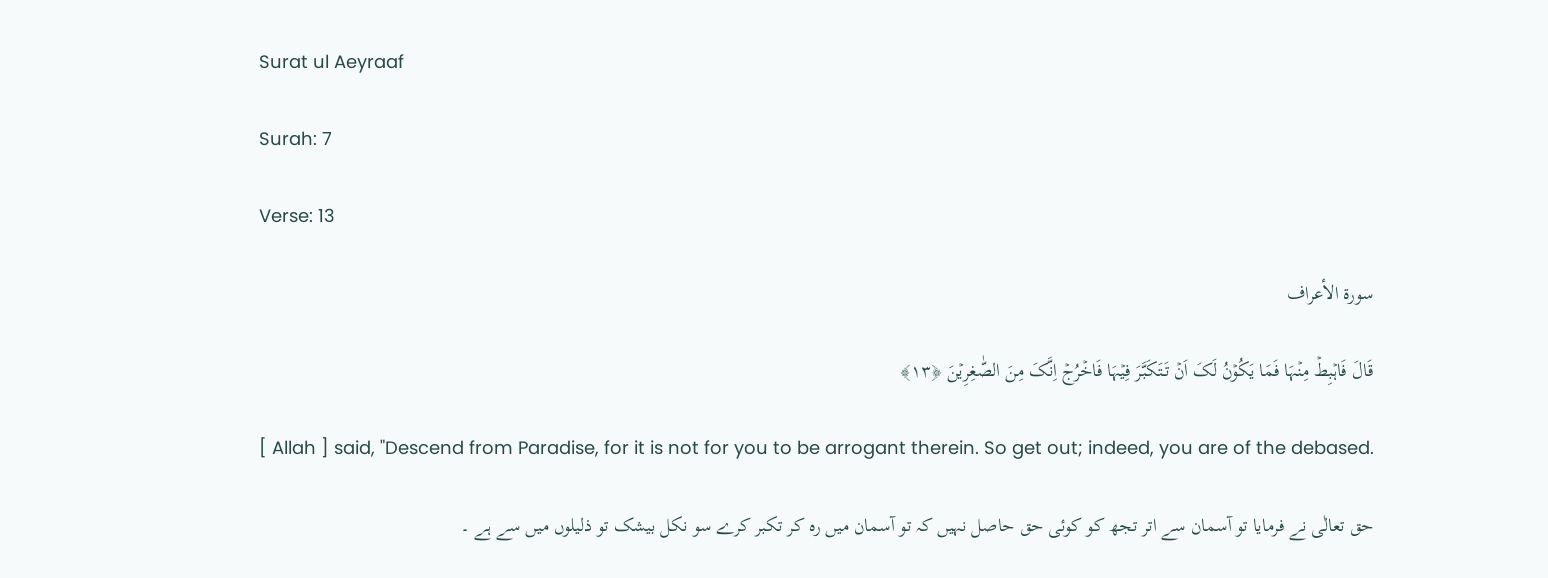Surat ul Aeyraaf

Surah: 7

Verse: 13

سورة الأعراف

قَالَ فَاہۡبِطۡ مِنۡہَا فَمَا یَکُوۡنُ لَکَ اَنۡ تَتَکَبَّرَ فِیۡہَا فَاخۡرُجۡ اِنَّکَ مِنَ الصّٰغِرِیۡنَ ﴿۱۳﴾

[ Allah ] said, "Descend from Paradise, for it is not for you to be arrogant therein. So get out; indeed, you are of the debased.

حق تعالٰی نے فرمایا تو آسمان سے اتر تجھ کو کوئی حق حاصل نہیں کہ تو آسمان میں رہ کر تکبر کرے سو نکل بیشک تو ذلیلوں میں سے ہے ۔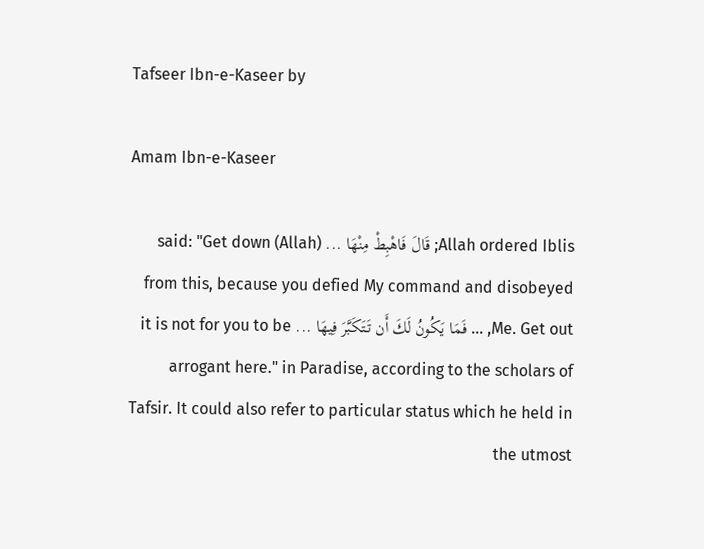Tafseer Ibn-e-Kaseer by

Amam Ibn-e-Kaseer

Allah ordered Iblis; قَالَ فَاهْبِطْ مِنْهَا ... (Allah) said: "Get down from this, because you defied My command and disobeyed Me. Get out, ... فَمَا يَكُونُ لَكَ أَن تَتَكَبَّرَ فِيهَا ... it is not for you to be arrogant here." in Paradise, according to the scholars of Tafsir. It could also refer to particular status which he held in the utmost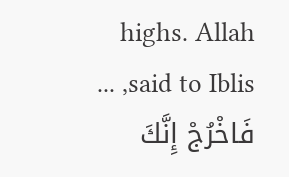highs. Allah said to Iblis, ... فَاخْرُجْ إِنَّكَ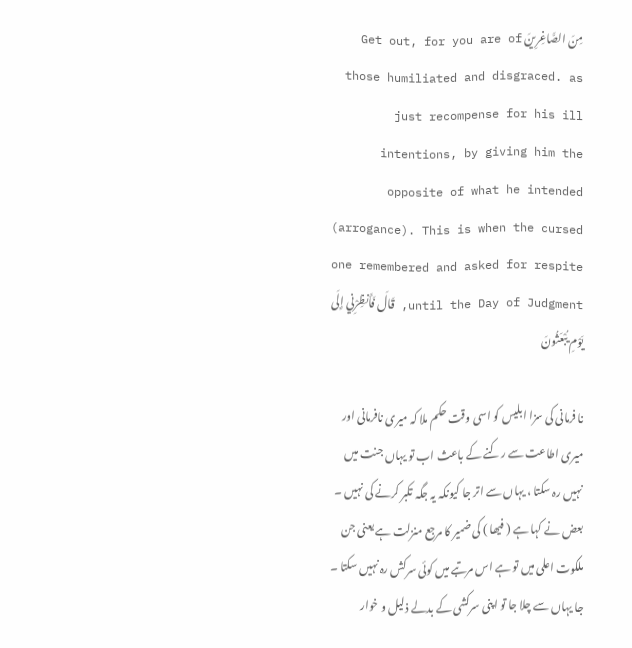مِنَ الصَّاغِرِينَ Get out, for you are of those humiliated and disgraced. as just recompense for his ill intentions, by giving him the opposite of what he intended (arrogance). This is when the cursed one remembered and asked for respite until the Day of Judgment, قَالَ فَأَنظِرْنِي إِلَى يَوْمِ يُبْعَثُونَ

نا فرمانی کی سزا ابلیس کو اسی وقت حکم ملا کہ میری نافرمانی اور میری اطاعت سے رکنے کے باعث اب تو یہاں جنت میں نہیں رہ سکتا ، یہاں سے اتر جا کیونکہ یہ جگہ تکبر کرنے کی نہیں ۔ بعض نے کہا ہے ( فیھا ) کی ضمیر کا مرجع منزلت ہے یعنی جن ملکوت اعلی میں تو ہے اس مرتبے میں کوئی سرکش رہ نہیں سکتا ۔ جا یہاں سے چلا جا تو اپنی سرکشی کے بدلے ذلیل و خوار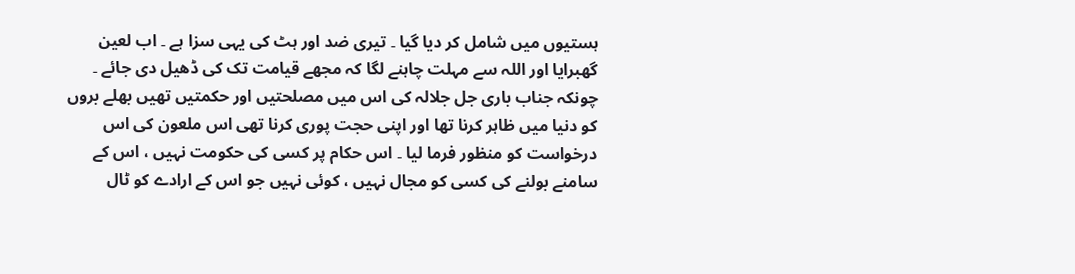ہستیوں میں شامل کر دیا گیا ۔ تیری ضد اور ہٹ کی یہی سزا ہے ۔ اب لعین گھبرایا اور اللہ سے مہلت چاہنے لگا کہ مجھے قیامت تک کی ڈھیل دی جائے ۔ چونکہ جناب باری جل جلالہ کی اس میں مصلحتیں اور حکمتیں تھیں بھلے بروں کو دنیا میں ظاہر کرنا تھا اور اپنی حجت پوری کرنا تھی اس ملعون کی اس درخواست کو منظور فرما لیا ۔ اس حکام پر کسی کی حکومت نہیں ، اس کے سامنے بولنے کی کسی کو مجال نہیں ، کوئی نہیں جو اس کے ارادے کو ٹال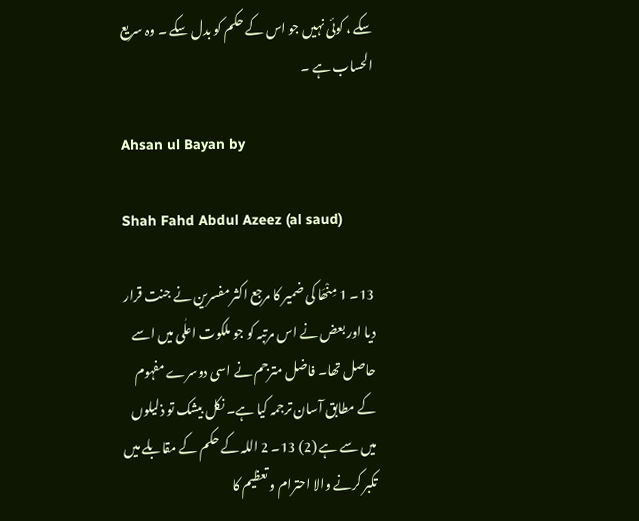سکے ، کوئی نہیں جو اس کے حکم کو بدل سکے ۔ وہ سریع الحساب ہے ۔

Ahsan ul Bayan by

Shah Fahd Abdul Azeez (al saud)

13۔ 1 مِنْھَا کی ضمیر کا مرجع اکثر مفسرین نے جنت قرار دیا اور بعض نے اس مرتبہ کو جو ملکوت اعلٰی میں اسے حاصل تھا۔ فاضل مترجم نے اسی دوسرے مفہوم کے مطابق آسان ترجمہ کیا ہے۔ نکل بیشک تو ذلیلوں میں سے ہے (2) 13۔ 2 اللہ کے حکم کے مقابلے میں تکبر کرنے والا احترام و تعظیم کا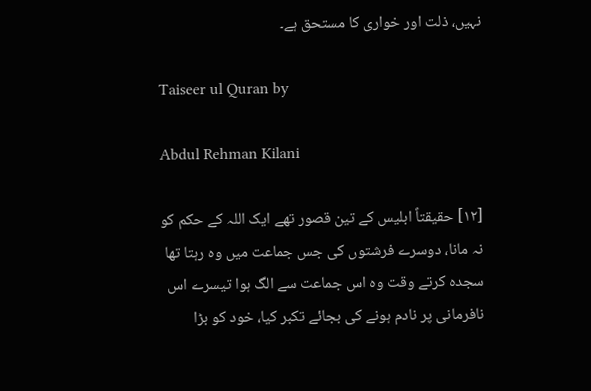نہیں، ذلت اور خواری کا مستحق ہے۔

Taiseer ul Quran by

Abdul Rehman Kilani

[١٢] حقیقتاً ابلیس کے تین قصور تھے ایک اللہ کے حکم کو نہ مانا، دوسرے فرشتوں کی جس جماعت میں وہ رہتا تھا سجدہ کرتے وقت وہ اس جماعت سے الگ ہوا تیسرے اس نافرمانی پر نادم ہونے کی بجائے تکبر کیا، خود کو بڑا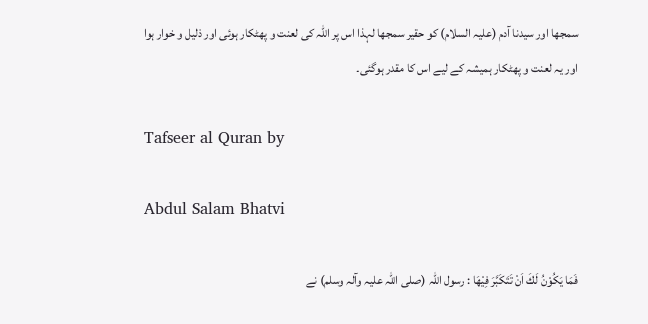سمجھا اور سیدنا آدم (علیہ السلام) کو حقیر سمجھا لہذا اس پر اللہ کی لعنت و پھٹکار ہوئی اور ذلیل و خوار ہوا اور یہ لعنت و پھٹکار ہمیشہ کے لیے اس کا مقدر ہوگئی۔

Tafseer al Quran by

Abdul Salam Bhatvi

فَمَا يَكُوْنُ لَكَ اَنْ تَتَكَبَّرَ فِيْهَا : رسول اللہ (صلی اللہ علیہ وآلہ وسلم) نے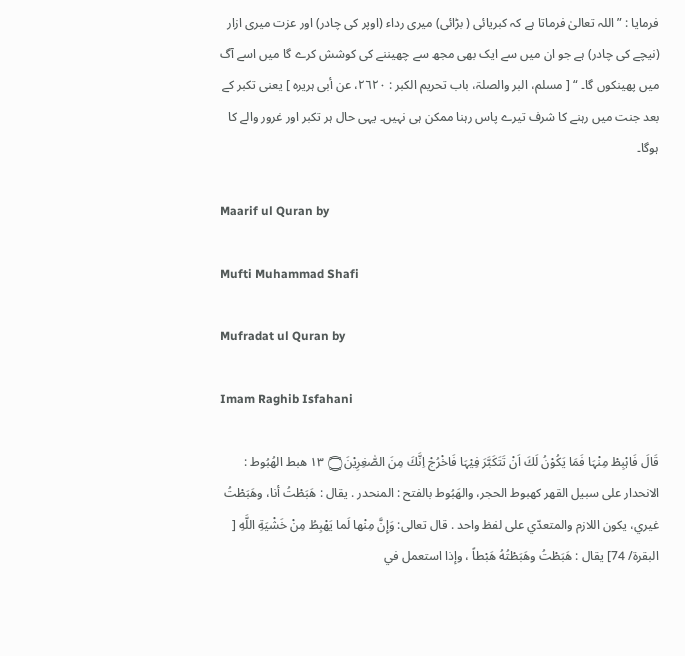فرمایا : ” اللہ تعالیٰ فرماتا ہے کہ کبریائی ( بڑائی) میری رداء (اوپر کی چادر) اور عزت میری ازار (نیچے کی چادر) ہے جو ان میں سے ایک بھی مجھ سے چھیننے کی کوشش کرے گا میں اسے آگ میں پھینکوں گا۔ “ [ مسلم، البر والصلۃ، باب تحریم الکبر : ٢٦٢٠، عن أبی ہریرہ ] یعنی تکبر کے بعد جنت میں رہنے کا شرف تیرے پاس رہنا ممکن ہی نہیں۔ یہی حال ہر تکبر اور غرور والے کا ہوگا۔

Maarif ul Quran by

Mufti Muhammad Shafi

Mufradat ul Quran by

Imam Raghib Isfahani

قَالَ فَاہْبِطْ مِنْہَا فَمَا يَكُوْنُ لَكَ اَنْ تَتَكَبَّرَ فِيْہَا فَاخْرُجْ اِنَّكَ مِنَ الصّٰغِرِيْنَ۝ ١٣ هبط الهُبُوط : الانحدار علی سبیل القهر كهبوط الحجر، والهَبُوط بالفتح : المنحدر . يقال : هَبَطْتُ أنا، وهَبَطْتُ غيري، يكون اللازم والمتعدّي علی لفظ واحد . قال تعالی: وَإِنَّ مِنْها لَما يَهْبِطُ مِنْ خَشْيَةِ اللَّهِ [ البقرة/ 74] يقال : هَبَطْتُ وهَبَطْتُهُ هَبْطاً ، وإذا استعمل في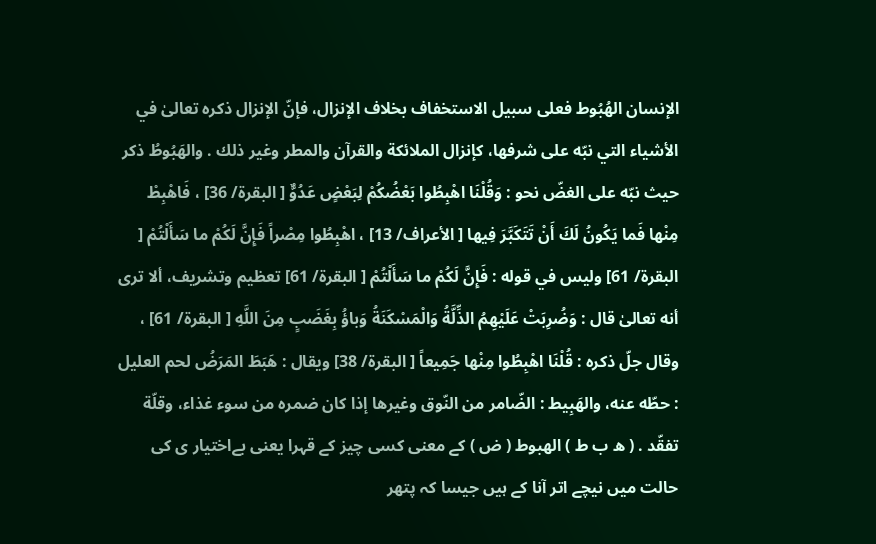الإنسان الهُبُوط فعلی سبیل الاستخفاف بخلاف الإنزال، فإنّ الإنزال ذكره تعالیٰ في الأشياء التي نبّه علی شرفها، كإنزال الملائكة والقرآن والمطر وغیر ذلك . والهَبُوطُ ذکر حيث نبّه علی الغضّ نحو : وَقُلْنَا اهْبِطُوا بَعْضُكُمْ لِبَعْضٍ عَدُوٌّ [ البقرة/ 36] ، فَاهْبِطْ مِنْها فَما يَكُونُ لَكَ أَنْ تَتَكَبَّرَ فِيها [ الأعراف/ 13] ، اهْبِطُوا مِصْراً فَإِنَّ لَكُمْ ما سَأَلْتُمْ [ البقرة/ 61] ولیس في قوله : فَإِنَّ لَكُمْ ما سَأَلْتُمْ [ البقرة/ 61] تعظیم وتشریف، ألا تری أنه تعالیٰ قال : وَضُرِبَتْ عَلَيْهِمُ الذِّلَّةُ وَالْمَسْكَنَةُ وَباؤُ بِغَضَبٍ مِنَ اللَّهِ [ البقرة/ 61] ، وقال جلّ ذكره : قُلْنَا اهْبِطُوا مِنْها جَمِيعاً [ البقرة/ 38] ويقال : هَبَطَ المَرَضُ لحم العلیل : حطّه عنه، والهَبِيط : الضّامر من النّوق وغیرها إذا کان ضمره من سوء غذاء، وقلّة تفقّد . ( ھ ب ط ) الھبوط ( ض ) کے معنی کسی چیز کے قہرا یعنی بےاختیار ی کی حالت میں نیچے اتر آنا کے ہیں جیسا کہ پتھر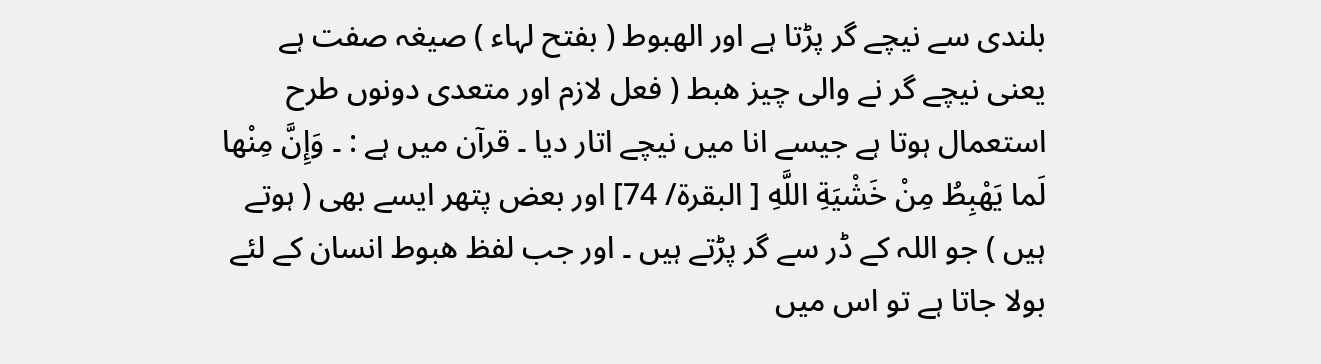بلندی سے نیچے گر پڑتا ہے اور الھبوط ( بفتح لہاء ) صیغہ صفت ہے یعنی نیچے گر نے والی چیز ھبط ( فعل لازم اور متعدی دونوں طرح استعمال ہوتا ہے جیسے انا میں نیچے اتار دیا ۔ قرآن میں ہے : ۔ وَإِنَّ مِنْها لَما يَهْبِطُ مِنْ خَشْيَةِ اللَّهِ [ البقرة/ 74] اور بعض پتھر ایسے بھی ( ہوتے ہیں ) جو اللہ کے ڈر سے گر پڑتے ہیں ۔ اور جب لفظ ھبوط انسان کے لئے بولا جاتا ہے تو اس میں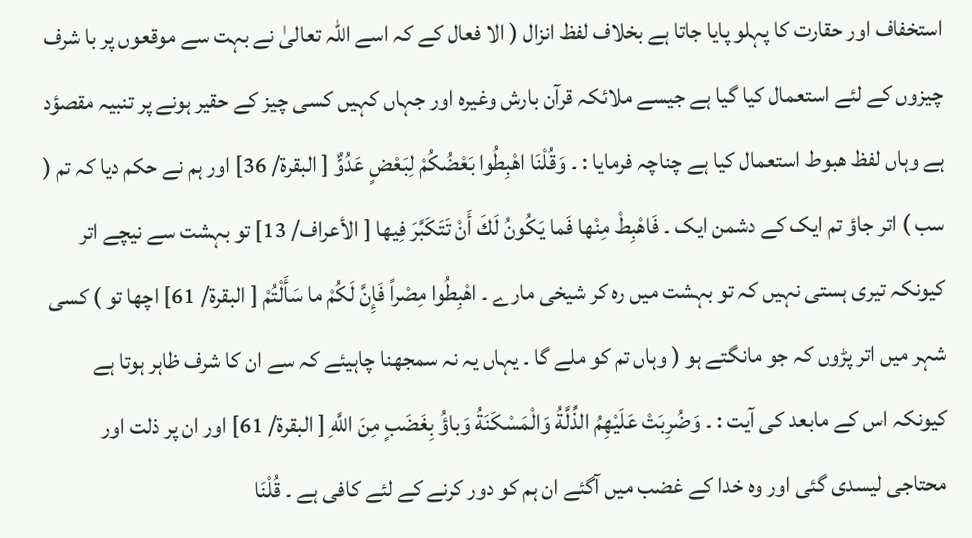استخفاف اور حقارت کا پہلو پایا جاتا ہے بخلاف لفظ انزال ( الا فعال کے کہ اسے اللہ تعالیٰ نے بہت سے موقعوں پر با شرف چیزوں کے لئے استعمال کیا گیا ہے جیسے ملائکہ قرآن بارش وغیرہ اور جہاں کہیں کسی چیز کے حقیر ہونے پر تنبیہ مقصؤد ہے وہاں لفظ ھبوط استعمال کیا ہے چناچہ فرمایا : ۔ وَقُلْنَا اهْبِطُوا بَعْضُكُمْ لِبَعْضٍ عَدُوٌّ [ البقرة/ 36] اور ہم نے حکم دیا کہ تم ( سب ) اتر جاؤ تم ایک کے دشمن ایک ۔ فَاهْبِطْ مِنْها فَما يَكُونُ لَكَ أَنْ تَتَكَبَّرَ فِيها [ الأعراف/ 13] تو بہشت سے نیچے اتر کیونکہ تیری ہستی نہیں کہ تو بہشت میں رہ کر شیخی مارے ۔ اهْبِطُوا مِصْراً فَإِنَّ لَكُمْ ما سَأَلْتُمْ [ البقرة/ 61] اچھا تو ) کسی شہر میں اتر پڑوں کہ جو مانگتے ہو ( وہاں تم کو ملے گا ۔ یہاں یہ نہ سمجھنا چاہیئے کہ سے ان کا شرف ظاہر ہوتا ہے کیونکہ اس کے مابعد کی آیت : ۔ وَضُرِبَتْ عَلَيْهِمُ الذِّلَّةُ وَالْمَسْكَنَةُ وَباؤُ بِغَضَبٍ مِنَ اللَّهِ [ البقرة/ 61] اور ان پر ذلت اور محتاجی لیسدی گئی اور وہ خدا کے غضب میں آگئے ان ہم کو دور کرنے کے لئے کافی ہے ۔ قُلْنَا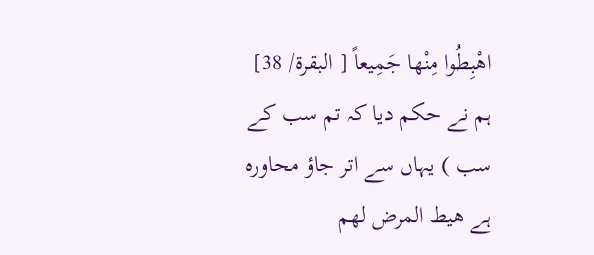اهْبِطُوا مِنْها جَمِيعاً [ البقرة/ 38] ہم نے حکم دیا کہ تم سب کے سب ) یہاں سے اتر جاؤ محاورہ ہے ھیط المرض لھم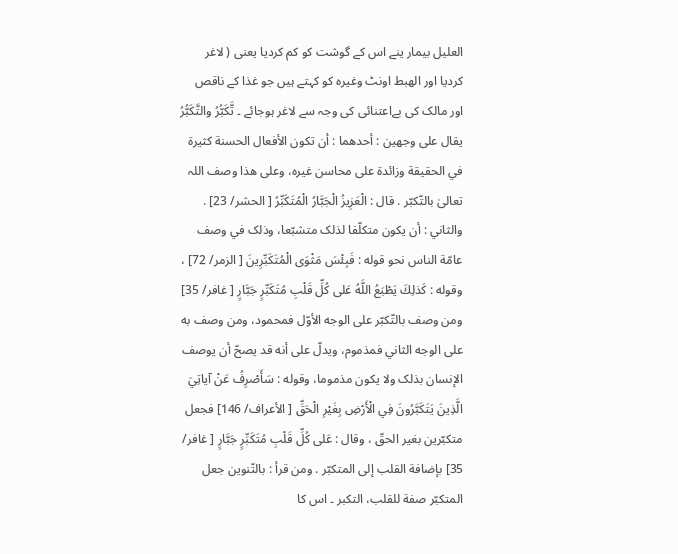العلیل بیمار ینے اس کے گوشت کو کم کردیا یعنی ( لاغر کردیا اور الھبط اونٹ وغیرہ کو کہتے ہیں جو غذا کے ناقص اور مالک کی بےاعتنائی کی وجہ سے لاغر ہوجائے ۔ تَّكَبُّرُ والتَّكَبُّرُ يقال علی وجهين : أحدهما : أن تکون الأفعال الحسنة كثيرة في الحقیقة وزائدة علی محاسن غيره، وعلی هذا وصف اللہ تعالیٰ بالتّكبّر . قال : الْعَزِيزُ الْجَبَّارُ الْمُتَكَبِّرُ [ الحشر/ 23] . والثاني : أن يكون متکلّفا لذلک متشبّعا، وذلک في وصف عامّة الناس نحو قوله : فَبِئْسَ مَثْوَى الْمُتَكَبِّرِينَ [ الزمر/ 72] ، وقوله : كَذلِكَ يَطْبَعُ اللَّهُ عَلى كُلِّ قَلْبِ مُتَكَبِّرٍ جَبَّارٍ [ غافر/ 35] ومن وصف بالتّكبّر علی الوجه الأوّل فمحمود، ومن وصف به علی الوجه الثاني فمذموم، ويدلّ علی أنه قد يصحّ أن يوصف الإنسان بذلک ولا يكون مذموما، وقوله : سَأَصْرِفُ عَنْ آياتِيَ الَّذِينَ يَتَكَبَّرُونَ فِي الْأَرْضِ بِغَيْرِ الْحَقِّ [ الأعراف/ 146] فجعل متکبّرين بغیر الحقّ ، وقال : عَلى كُلِّ قَلْبِ مُتَكَبِّرٍ جَبَّارٍ [ غافر/ 35] بإضافة القلب إلى المتکبّر . ومن قرأ : بالتّنوین جعل المتکبّر صفة للقلب، التکبر ۔ اس کا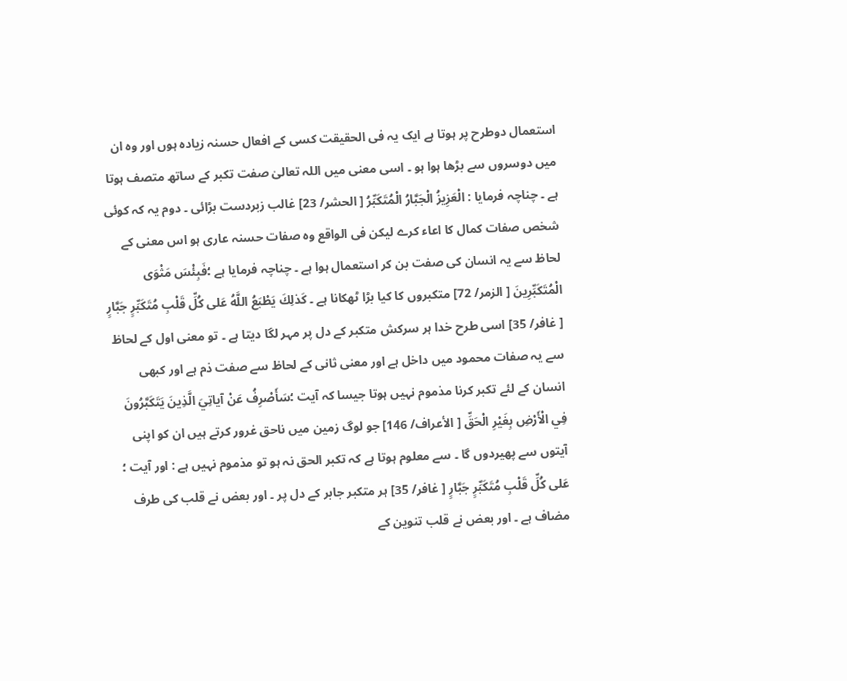استعمال دوطرح پر ہوتا ہے ایک یہ فی الحقیقت کسی کے افعال حسنہ زیادہ ہوں اور وہ ان میں دوسروں سے بڑھا ہوا ہو ۔ اسی معنی میں اللہ تعالیٰ صفت تکبر کے ساتھ متصف ہوتا ہے ۔ چناچہ فرمایا : الْعَزِيزُ الْجَبَّارُ الْمُتَكَبِّرُ [ الحشر/ 23] غالب زبردست بڑائی ۔ دوم یہ کہ کوئی شخص صفات کمال کا اعاء کرے لیکن فی الواقع وہ صفات حسنہ عاری ہو اس معنی کے لحاظ سے یہ انسان کی صفت بن کر استعمال ہوا ہے ۔ چناچہ فرمایا ہے ؛فَبِئْسَ مَثْوَى الْمُتَكَبِّرِينَ [ الزمر/ 72] متکبروں کا کیا بڑا ٹھکانا ہے ۔ كَذلِكَ يَطْبَعُ اللَّهُ عَلى كُلِّ قَلْبِ مُتَكَبِّرٍ جَبَّارٍ [ غافر/ 35] اسی طرح خدا ہر سرکش متکبر کے دل پر مہر لگا دیتا ہے ۔ تو معنی اول کے لحاظ سے یہ صفات محمود میں داخل ہے اور معنی ثانی کے لحاظ سے صفت ذم ہے اور کبھی انسان کے لئے تکبر کرنا مذموم نہیں ہوتا جیسا کہ آیت ؛سَأَصْرِفُ عَنْ آياتِيَ الَّذِينَ يَتَكَبَّرُونَ فِي الْأَرْضِ بِغَيْرِ الْحَقِّ [ الأعراف/ 146] جو لوگ زمین میں ناحق غرور کرتے ہیں ان کو اپنی آیتوں سے پھیردوں گا ۔ سے معلوم ہوتا ہے کہ تکبر الحق نہ ہو تو مذموم نہیں ہے : اور آیت ؛ عَلى كُلِّ قَلْبِ مُتَكَبِّرٍ جَبَّارٍ [ غافر/ 35] ہر متکبر جابر کے دل پر ۔ اور بعض نے قلب کی طرف مضاف ہے ۔ اور بعض نے قلب تنوین کے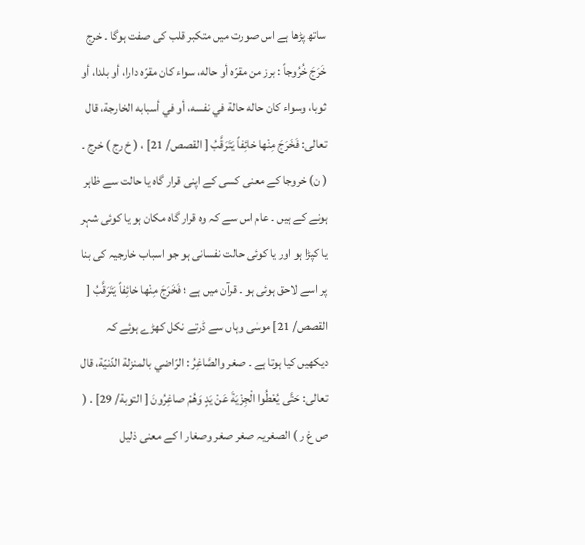ساتھ پڑھا ہے اس صورت میں متکبر قلب کی صفت ہوگا ۔ خرج خَرَجَ خُرُوجاً : برز من مقرّه أو حاله، سواء کان مقرّه دارا، أو بلدا، أو ثوبا، وسواء کان حاله حالة في نفسه، أو في أسبابه الخارجة، قال تعالی: فَخَرَجَ مِنْها خائِفاً يَتَرَقَّبُ [ القصص/ 21] ، ( خ رج ) خرج ۔ ( ن) خروجا کے معنی کسی کے اپنی قرار گاہ یا حالت سے ظاہر ہونے کے ہیں ۔ عام اس سے کہ وہ قرار گاہ مکان ہو یا کوئی شہر یا کپڑا ہو اور یا کوئی حالت نفسانی ہو جو اسباب خارجیہ کی بنا پر اسے لاحق ہوئی ہو ۔ قرآن میں ہے ؛ فَخَرَجَ مِنْها خائِفاً يَتَرَقَّبُ [ القصص/ 21] موسٰی وہاں سے ڈرتے نکل کھڑے ہوئے کہ دیکھیں کیا ہوتا ہے ۔ صغر والصَّاغِرُ : الرّاضي بالمنزلة الدّنيّة، قال تعالی: حَتَّى يُعْطُوا الْجِزْيَةَ عَنْ يَدٍ وَهُمْ صاغِرُونَ [ التوبة/ 29] . ( ص غ ر ) الصغریہ صغر صغر وصغار ا کے معنی ذلیل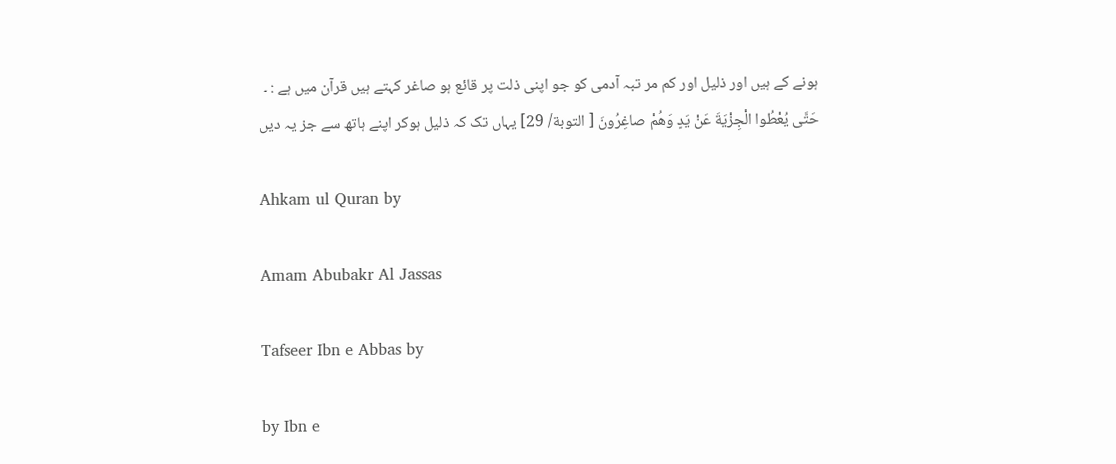ہونے کے ہیں اور ذلیل اور کم مر تبہ آدمی کو جو اپنی ذلت پر قائع ہو صاغر کہتے ہیں قرآن میں ہے : ۔ حَتَّى يُعْطُوا الْجِزْيَةَ عَنْ يَدٍ وَهُمْ صاغِرُونَ [ التوبة/ 29] یہاں تک کہ ذلیل ہوکر اپنے ہاتھ سے جز یہ دیں

Ahkam ul Quran by

Amam Abubakr Al Jassas

Tafseer Ibn e Abbas by

by Ibn e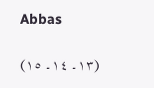Abbas

(١٣۔ ١٤۔ ١٥)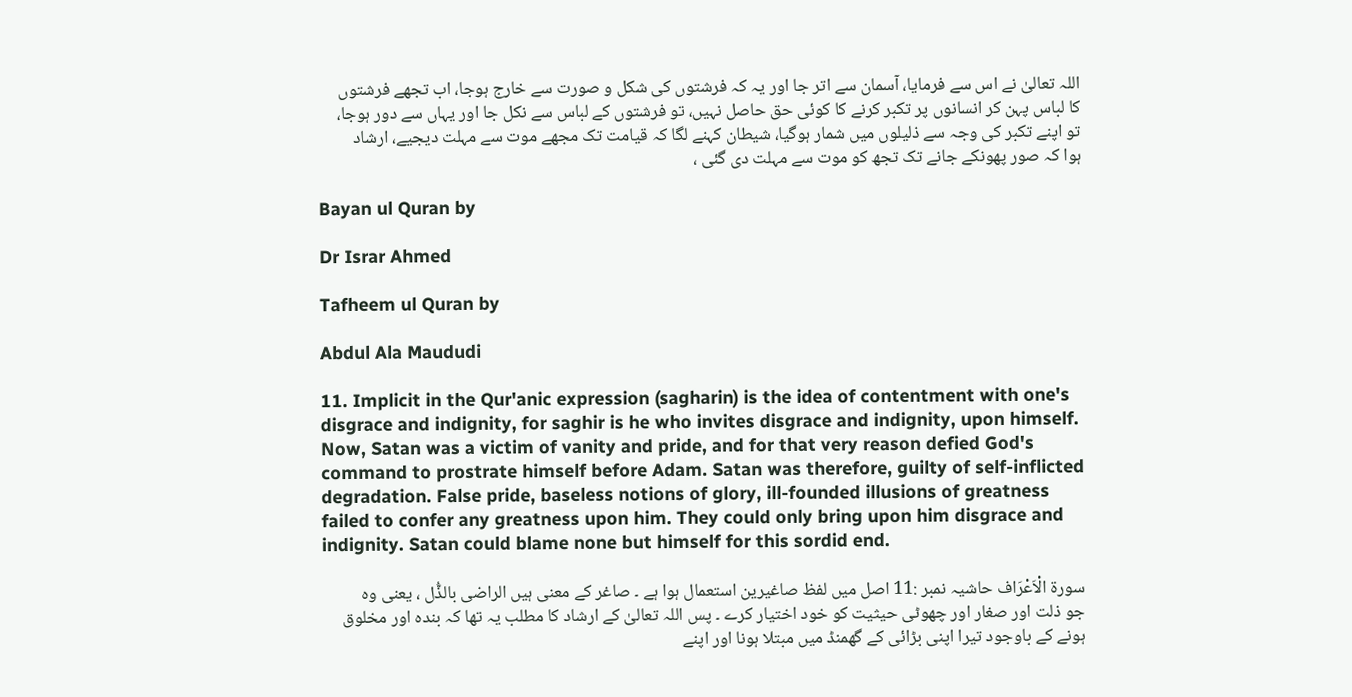اللہ تعالیٰ نے اس سے فرمایا، آسمان سے اتر جا اور یہ کہ فرشتوں کی شکل و صورت سے خارج ہوجا، اب تجھے فرشتوں کا لباس پہن کر انسانوں پر تکبر کرنے کا کوئی حق حاصل نہیں، تو فرشتوں کے لباس سے نکل جا اور یہاں سے دور ہوجا، تو اپنے تکبر کی وجہ سے ذلیلوں میں شمار ہوگیا، شیطان کہنے لگا کہ قیامت تک مجھے موت سے مہلت دیجیے، ارشاد ہوا کہ صور پھونکے جانے تک تجھ کو موت سے مہلت دی گئی ،

Bayan ul Quran by

Dr Israr Ahmed

Tafheem ul Quran by

Abdul Ala Maududi

11. Implicit in the Qur'anic expression (sagharin) is the idea of contentment with one's disgrace and indignity, for saghir is he who invites disgrace and indignity, upon himself. Now, Satan was a victim of vanity and pride, and for that very reason defied God's command to prostrate himself before Adam. Satan was therefore, guilty of self-inflicted degradation. False pride, baseless notions of glory, ill-founded illusions of greatness failed to confer any greatness upon him. They could only bring upon him disgrace and indignity. Satan could blame none but himself for this sordid end.

سورة الْاَعْرَاف حاشیہ نمبر :11 اصل میں لفظ صاغیرین استعمال ہوا ہے ۔ صاغر کے معنی ہیں الراضی بالذُّل ، یعنی وہ جو ذلت اور صغار اور چھوٹی حیثیت کو خود اختیار کرے ۔ پس اللہ تعالیٰ کے ارشاد کا مطلب یہ تھا کہ بندہ اور مخلوق ہونے کے باوجود تیرا اپنی بڑائی کے گھمنڈ میں مبتلا ہونا اور اپنے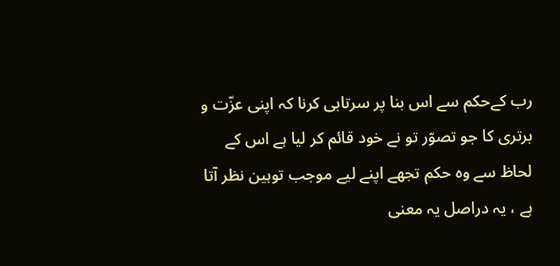رب کےحکم سے اس بنا پر سرتابی کرنا کہ اپنی عزّت و برتری کا جو تصوّر تو نے خود قائم کر لیا ہے اس کے لحاظ سے وہ حکم تجھے اپنے لیے موجب توہین نظر آتا ہے ، یہ دراصل یہ معنی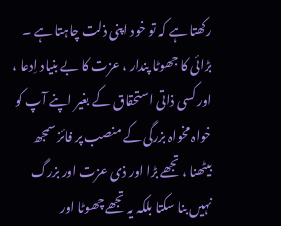رکھتا ہے کہ تو خود اپنی ذلت چاہتا ہے ۔ بڑائی کا جھوٹا پندار ، عزت کا بے بنیاد اِدعا ، اور کسی ذاتی استحقاق کے بغیر اپنے آپ کو خواہ مخواہ بزرگی کے منصب پر فائز سمجھ بیٹھنا ، تجھے بڑا اور ذی عزت اور بزرگ نہیں بنا سکتا بلکہ یہ تجھے چھوٹا اور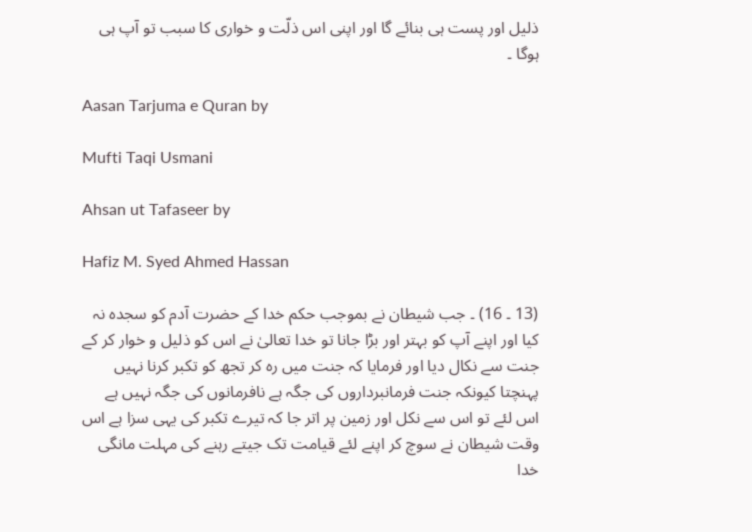ذلیل اور پست ہی بنائے گا اور اپنی اس ذلّت و خواری کا سبب تو آپ ہی ہوگا ۔

Aasan Tarjuma e Quran by

Mufti Taqi Usmani

Ahsan ut Tafaseer by

Hafiz M. Syed Ahmed Hassan

(13 ۔ 16) ۔ جب شیطان نے بموجب حکم خدا کے حضرت آدم کو سجدہ نہ کیا اور اپنے آپ کو بہتر اور بڑا جانا تو خدا تعالیٰ نے اس کو ذلیل و خوار کر کے جنت سے نکال دیا اور فرمایا کہ جنت میں رہ کر تجھ کو تکبر کرنا نہیں پہنچتا کیونکہ جنت فرمانبرداروں کی جگہ ہے نافرمانوں کی جگہ نہیں ہے اس لئے تو اس سے نکل اور زمین پر اتر جا کہ تیرے تکبر کی یہی سزا ہے اس وقت شیطان نے سوچ کر اپنے لئے قیامت تک جیتے رہنے کی مہلت مانگی خدا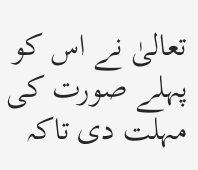تعالیٰ نے اس کو پہلے صورت کی مہلت دی تاکہ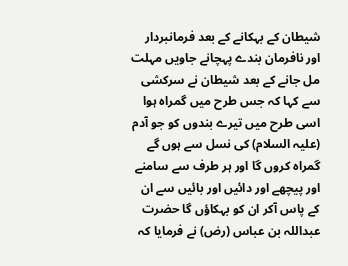شیطان کے بہکانے کے بعد فرمانبردار اور نافرمان بندے پہچانے جاویں مہلت مل جانے کے بعد شیطان نے سرکشی سے کہا کہ جس طرح میں گمراہ ہوا اسی طرح میں تیرے بندوں کو جو آدم (علیہ السلام) کی نسل سے ہوں گے گمراہ کروں گا اور ہر طرف سے سامنے اور پیچھے اور دائیں اور بائیں سے ان کے پاس آکر ان کو بہکاؤں گا حضرت عبداللہ بن عباس (رض) نے فرمایا کہ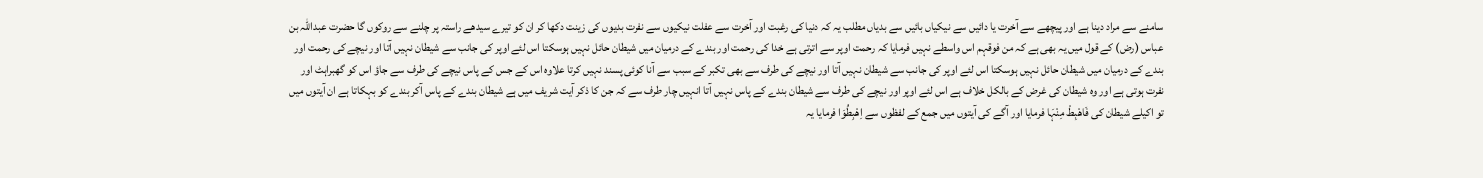سامنے سے مراد دینا ہے اور پیچھے سے آخرت یا دائیں سے نیکیاں بائیں سے بدیاں مطلب یہ کہ دنیا کی رغبت اور آخرت سے عفلت نیکیوں سے نفرت بدیوں کی زینت دکھا کر ان کو تیرے سیدھے راستہ پر چلنے سے روکوں گا حضرت عبداللہ بن عباس (رض) کے قول میں یہ بھی ہے کہ من فوقہم اس واسطے نہیں فرمایا کہ رحمت اوپر سے اترتی ہے خدا کی رحمت اور بندے کے درمیان میں شیطان حائل نہیں ہوسکتا اس لئے اوپر کی جانب سے شیطان نہیں آتا اور نیچے کی رحمت اور بندے کے درمیان میں شیطان حائل نہیں ہوسکتا اس لئے اوپر کی جانب سے شیطان نہیں آتا اور نیچے کی طرف سے بھی تکبر کے سبب سے آنا کوئی پسند نہیں کرتا علاوہ اس کے جس کے پاس نیچے کی طرف سے جاؤ اس کو گھبراہٹ اور نفرت ہوتی ہے اور وہ شیطان کی غرض کے بالکل خلاف ہے اس لئے اوپر اور نیچے کی طرف سے شیطان بندے کے پاس نہیں آتا انہیں چار طرف سے کہ جن کا ذکر آیت شریف میں ہے شیطان بندے کے پاس آکر بندے کو بہکاتا ہے ان آیتوں میں تو اکیلے شیطان کی فَاھْبِطْ مِنْہَا فرمایا اور آگے کی آیتوں میں جمع کے لفظوں سے اِھْبِطُوَا فرمایا یہ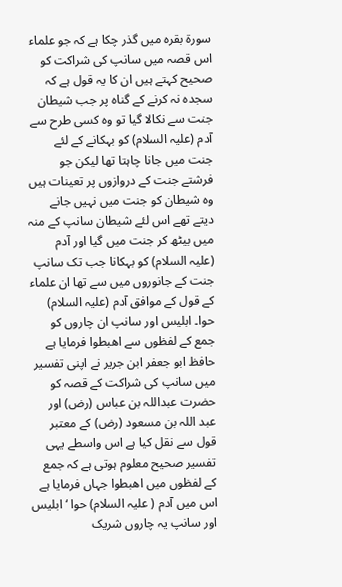سورة بقرہ میں گذر چکا ہے کہ جو علماء اس قصہ میں سانپ کی شراکت کو صحیح کہتے ہیں ان کا یہ قول ہے کہ سجدہ نہ کرنے کے گناہ پر جب شیطان جنت سے نکالا گیا تو وہ کسی طرح سے آدم (علیہ السلام) کو بہکانے کے لئے جنت میں جانا چاہتا تھا لیکن جو فرشتے جنت کے دروازوں پر تعینات ہیں وہ شیطان کو جنت میں نہیں جانے دیتے تھے اس لئے شیطان سانپ کے منہ میں بیٹھ کر جنت میں گیا اور آدم (علیہ السلام) کو بہکانا جب تک سانپ جنت کے جانوروں میں سے تھا ان علماء کے قول کے موافق آدم (علیہ السلام) حوا۔ ابلیس اور سانپ ان چاروں کو جمع کے لفظوں سے اھبطوا فرمایا ہے حافظ ابو جعفر ابن جریر نے اپنی تفسیر میں سانپ کی شراکت کے قصہ کو حضرت عبداللہ بن عباس (رض) اور عبد اللہ بن مسعود (رض) کے معتبر قول سے نقل کیا ہے اس واسطے یہی تفسیر صحیح معلوم ہوتی ہے کہ جمع کے لفظوں میں اھبطوا جہاں فرمایا ہے اس میں آدم ( علیہ السلام) حوا ‘ ابلیس اور سانپ یہ چاروں شریک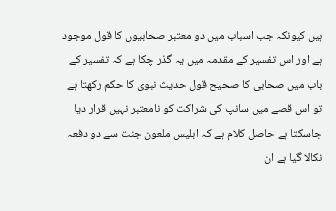ہیں کیونکہ جب اسباب میں دو معتبر صحابیوں کا قول موجود ہے اور اس تفسیر کے مقدمہ میں یہ گذر چکا ہے کہ تفسیر کے باب میں صحابی کا صحیح قول حدیث نبوی کا حکم رکھتا ہے تو اس قصے میں سانپ کی شراکت کو نامعتبر نہیں قرار دیا جاسکتا ہے حاصل کلام ہے کہ ابلیس ملعون جنت سے دو دفعہ نکالا گیا ہے ان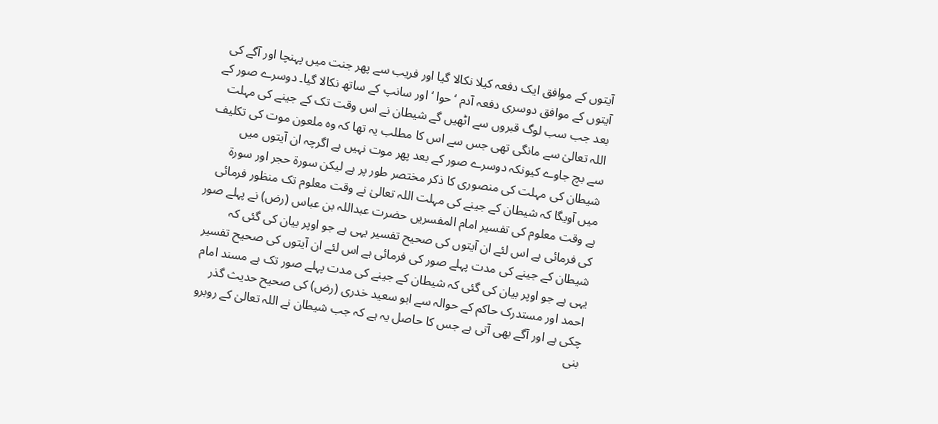آیتوں کے موافق ایک دفعہ کیلا نکالا گیا اور فریب سے پھر جنت میں پہنچا اور آگے کی آیتوں کے موافق دوسری دفعہ آدم ‘ حوا ‘ اور سانپ کے ساتھ نکالا گیا۔ دوسرے صور کے بعد جب سب لوگ قبروں سے اٹھیں گے شیطان نے اس وقت تک کے جینے کی مہلت اللہ تعالیٰ سے مانگی تھی جس سے اس کا مطلب یہ تھا کہ وہ ملعون موت کی تکلیف سے بچ جاوے کیونکہ دوسرے صور کے بعد پھر موت نہیں ہے اگرچہ ان آیتوں میں شیطان کی مہلت کی منصوری کا ذکر مختصر طور پر ہے لیکن سورة حجر اور سورة میں آویگا کہ شیطان کے جینے کی مہلت اللہ تعالیٰ نے وقت معلوم تک منظور فرمائی ہے وقت معلوم کی تفسیر امام المفسریں حضرت عبداللہ بن عباس (رض) نے پہلے صور کی فرمائی ہے اس لئے ان آیتوں کی صحیح تفسیر یہی ہے جو اوپر بیان کی گئی کہ شیطان کے جینے کی مدت پہلے صور کی فرمائی ہے اس لئے ان آیتوں کی صحیح تفسیر یہی ہے جو اوپر بیان کی گئی کہ شیطان کے جینے کی مدت پہلے صور تک ہے مسند امام احمد اور مستدرک حاکم کے حوالہ سے ابو سعید خدری (رض) کی صحیح حدیث گذر چکی ہے اور آگے بھی آتی ہے جس کا حاصل یہ ہے کہ جب شیطان نے اللہ تعالیٰ کے روبرو بنی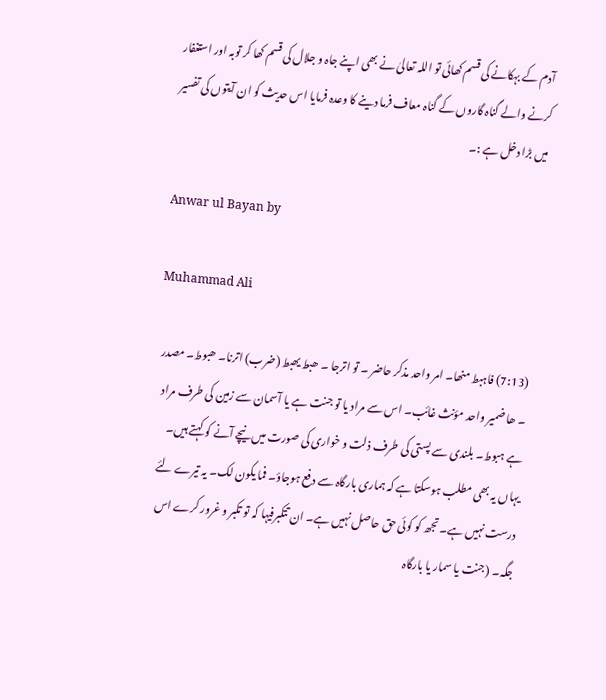آدم کے بہکانے کی قسم کھائی تو اللہ تعالیٰ نے بھی اپنے جاہ و جلال کی قسم کھا کر توبہ اور استغفار کرنے والے گناہ گاروں کے گناہ معاف فرما دینے کا وعدہ فرمایا اس حدیث کو ان آیتوں کی تفسیر میں بڑا دخل ہے :۔

Anwar ul Bayan by

Muhammad Ali

(7:13) فاہبط منھا۔ امر واحد مذکر حاضر ۔ تو اترجا ۔ ھبط یھبط (ضرب) اترنا۔ ھبوط۔ مصدر ۔ ھا ضمیر واحد مؤنث غائب۔ اس سے مراد یا تو جنت ہے یا آسمان سے زمین کی طرف مراد ہے ہبوط۔ بلندی سے پستی کی طرف ذلت و خواری کی صورت میں نیچے آنے کو کہتے ہیں۔ یہاں یہ بھی مطلب ہوسکتا ہے کہ ہماری بارگاہ سے دفع ہوجاؤ۔ فما یکون لک۔ یہ تیرے لئے درست نہیں ہے۔ تجھ کو کوئی حق حاصل نہیں ہے۔ ان تتکبرفیہا کہ تو تکبر و غرور کرے اس جگہ۔ (جنت یا سمار یا بارگاہ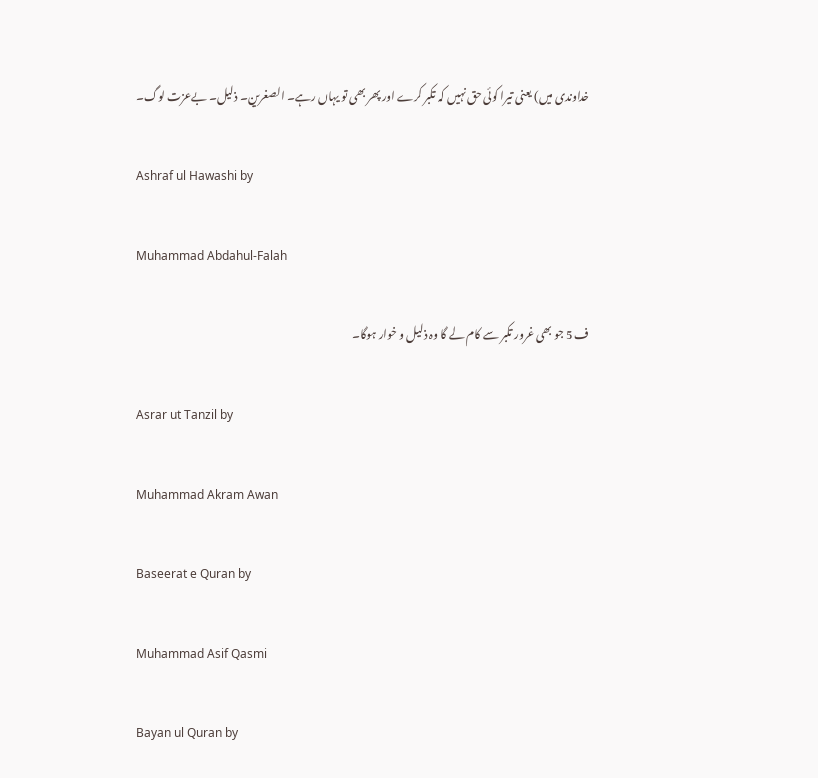خداوندی میں) یعنی تیرا کوئی حق نہیں کہ تکبر کرے اور پھر بھی تو یہاں رہے۔ الصغرین۔ ذلیل۔ بےعزت لوگ۔

Ashraf ul Hawashi by

Muhammad Abdahul-Falah

ف 5 جو بھی غرور تکبر سے کام لے گا وہ ذلیل و خوار ہوگا۔

Asrar ut Tanzil by

Muhammad Akram Awan

Baseerat e Quran by

Muhammad Asif Qasmi

Bayan ul Quran by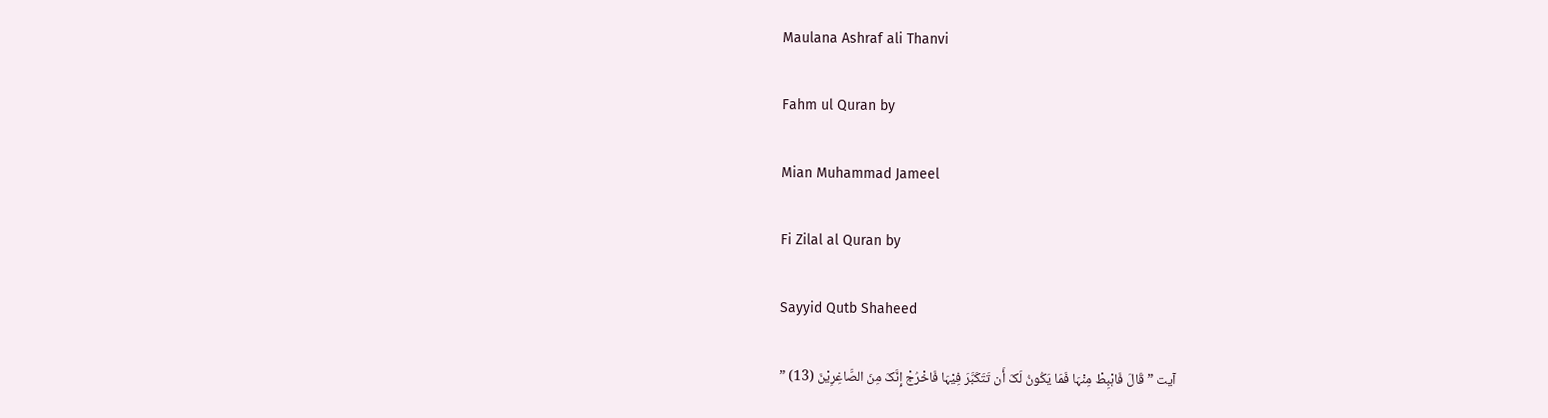Maulana Ashraf ali Thanvi

Fahm ul Quran by

Mian Muhammad Jameel

Fi Zilal al Quran by

Sayyid Qutb Shaheed

آیت ” قَالَ فَاہْبِطْ مِنْہَا فَمَا یَکُونُ لَکَ أَن تَتَکَبَّرَ فِیْہَا فَاخْرُجْ إِنَّکَ مِنَ الصَّاغِرِیْنَ (13) ”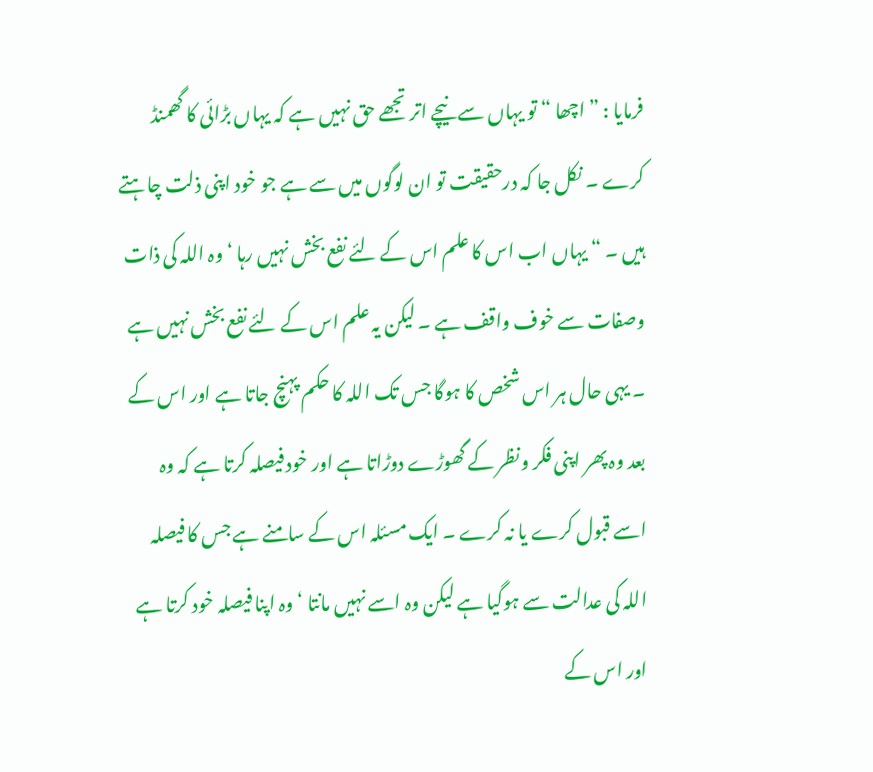فرمایا : ” اچھا “ تو یہاں سے نیچے اتر تجھے حق نہیں ہے کہ یہاں بڑائی کا گھمنڈ کرے ۔ نکل جا کہ درحقیقت تو ان لوگوں میں سے ہے جو خود اپنی ذلت چاہتے ہیں ۔ “ یہاں اب اس کا علم اس کے لئے نفع بخش نہیں رہا ‘ وہ اللہ کی ذات وصفات سے خوف واقف ہے ۔ لیکن یہ علم اس کے لئے نفع بخش نہیں ہے ۔ یہی حال ہر اس شخص کا ہوگا جس تک اللہ کا حکم پہنچ جاتا ہے اور اس کے بعد وہ پھر اپنی فکر ونظر کے گھوڑے دوڑاتا ہے اور خود فیصلہ کرتا ہے کہ وہ اسے قبول کرے یا نہ کرے ۔ ایک مسئلہ اس کے سامنے ہے جس کا فیصلہ اللہ کی عدالت سے ہوگیا ہے لیکن وہ اسے نہیں مانتا ‘ وہ اپنا فیصلہ خود کرتا ہے اور اس کے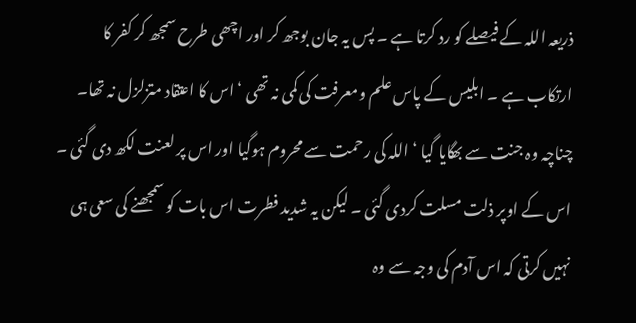ذریعہ اللہ کے فیصلے کو رد کرتا ہے ۔ پس یہ جان بوجھ کر اور اچھی طرح سمجھ کر کفر کا ارتکاب ہے ۔ ابلیس کے پاس علم ومعرفت کی کمی نہ تھی ‘ اس کا اعتقاد متزلزل نہ تھا۔ چناچہ وہ جنت سے بھگایا گیا ‘ اللہ کی رحمت سے محروم ہوگیا اور اس پر لعنت لکھ دی گئی ۔ اس کے اوپر ذلت مسلت کردی گئی ۔ لیکن یہ شدید فطرت اس بات کو سمجھنے کی سعی ہی نہیں کرتی کہ اس آدم کی وجہ سے وہ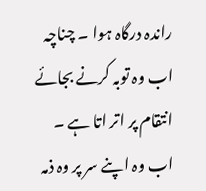راندہ درگاہ ہوا ۔ چناچہ اب وہ توبہ کرنے بجائے انتقام پر اتر اتا ہے ۔ اب وہ اپنے سر پر وہ ذمہ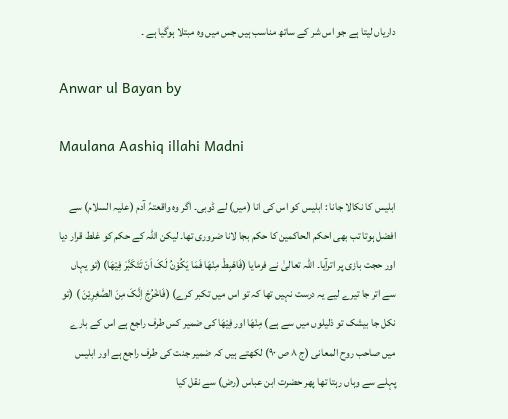داریاں لیتا ہے جو اس شر کے ساتھ مناسب ہیں جس میں وہ مبتلا ہوگیا ہے ۔

Anwar ul Bayan by

Maulana Aashiq illahi Madni

ابلیس کا نکالا جانا : ابلیس کو اس کی انا (میں) لے ڈوبی۔ اگر وہ واقعتہً آدم (علیہ السلام) سے افضل ہوتا تب بھی احکم الحاکمین کا حکم بجا لانا ضروری تھا۔ لیکن اللہ کے حکم کو غلط قرار دیا اور حجت بازی پر اترآیا۔ اللہ تعالیٰ نے فرمایا (فَاھْبِطْ مِنْھَا فَمَا یَکُوْنُ لَکَ اَنْ تَتَکَبَّرَ فِیْھَا) (تو یہاں سے اتر جا تیرے لیے یہ درست نہیں تھا کہ تو اس میں تکبر کرے) (فَاخْرُجْ اِنَّکَ مِنَ الصّٰغِرِیْنَ ) (تو نکل جا بیشک تو ذلیلوں میں سے ہے) مِنْھَا اور فِیْھَا کی ضمیر کس طرف راجع ہے اس کے بارے میں صاحب روح المعانی (ج ٨ ص ٩٠) لکھتے ہیں کہ ضمیر جنت کی طرف راجع ہے اور ابلیس پہلے سے وہاں رہتا تھا پھر حضرت ابن عباس (رض) سے نقل کیا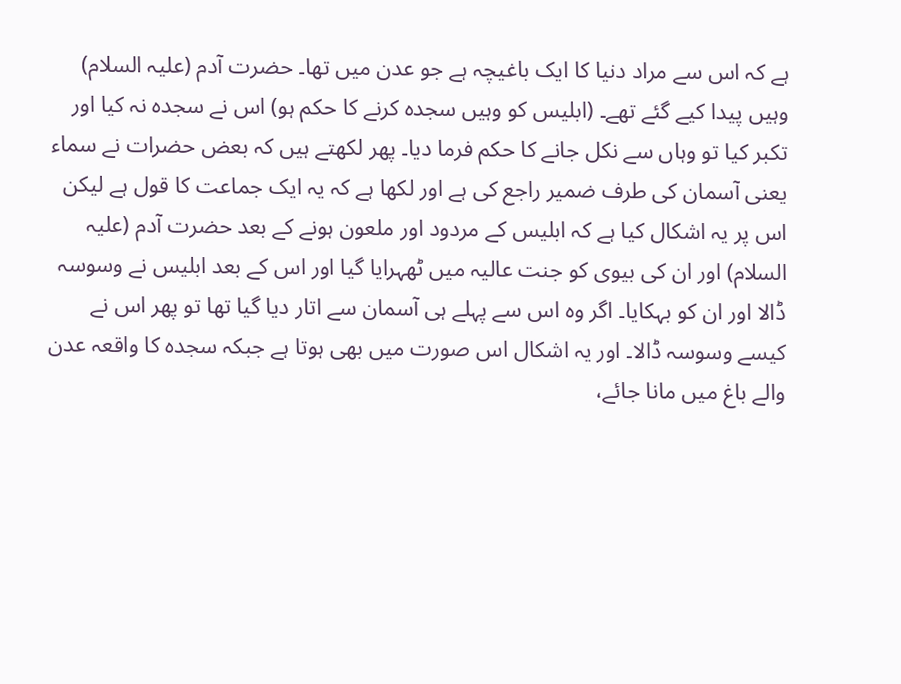ہے کہ اس سے مراد دنیا کا ایک باغیچہ ہے جو عدن میں تھا۔ حضرت آدم (علیہ السلام) وہیں پیدا کیے گئے تھے۔ (ابلیس کو وہیں سجدہ کرنے کا حکم ہو) اس نے سجدہ نہ کیا اور تکبر کیا تو وہاں سے نکل جانے کا حکم فرما دیا۔ پھر لکھتے ہیں کہ بعض حضرات نے سماء یعنی آسمان کی طرف ضمیر راجع کی ہے اور لکھا ہے کہ یہ ایک جماعت کا قول ہے لیکن اس پر یہ اشکال کیا ہے کہ ابلیس کے مردود اور ملعون ہونے کے بعد حضرت آدم (علیہ السلام) اور ان کی بیوی کو جنت عالیہ میں ٹھہرایا گیا اور اس کے بعد ابلیس نے وسوسہ ڈالا اور ان کو بہکایا۔ اگر وہ اس سے پہلے ہی آسمان سے اتار دیا گیا تھا تو پھر اس نے کیسے وسوسہ ڈالا۔ اور یہ اشکال اس صورت میں بھی ہوتا ہے جبکہ سجدہ کا واقعہ عدن والے باغ میں مانا جائے،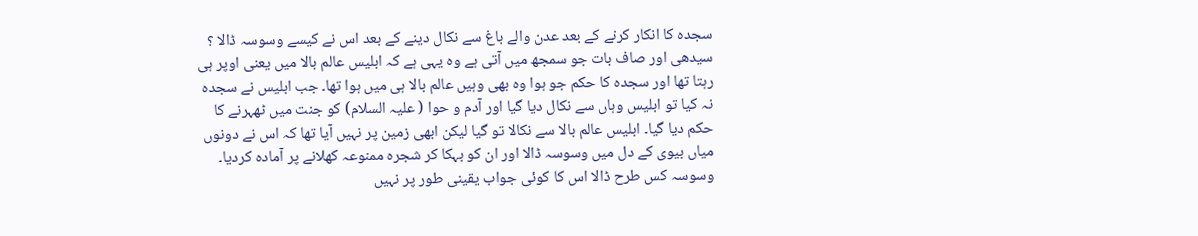سجدہ کا انکار کرنے کے بعد عدن والے باغ سے نکال دینے کے بعد اس نے کیسے وسوسہ ڈالا ؟ سیدھی اور صاف بات جو سمجھ میں آتی ہے وہ یہی ہے کہ ابلیس عالم بالا میں یعنی اوپر ہی رہتا تھا اور سجدہ کا حکم جو ہوا وہ بھی وہیں عالم بالا ہی میں ہوا تھا۔ جب ابلیس نے سجدہ نہ کیا تو ابلیس وہاں سے نکال دیا گیا اور آدم و حوا ( علیہ السلام) کو جنت میں ٹھہرنے کا حکم دیا گیا۔ ابلیس عالم بالا سے نکالا تو گیا لیکن ابھی زمین پر نہیں آیا تھا کہ اس نے دونوں میاں بیوی کے دل میں وسوسہ ڈالا اور ان کو بہکا کر شجرہ ممنوعہ کھلانے پر آمادہ کردیا۔ وسوسہ کس طرح ڈالا اس کا کوئی جواب یقینی طور پر نہیں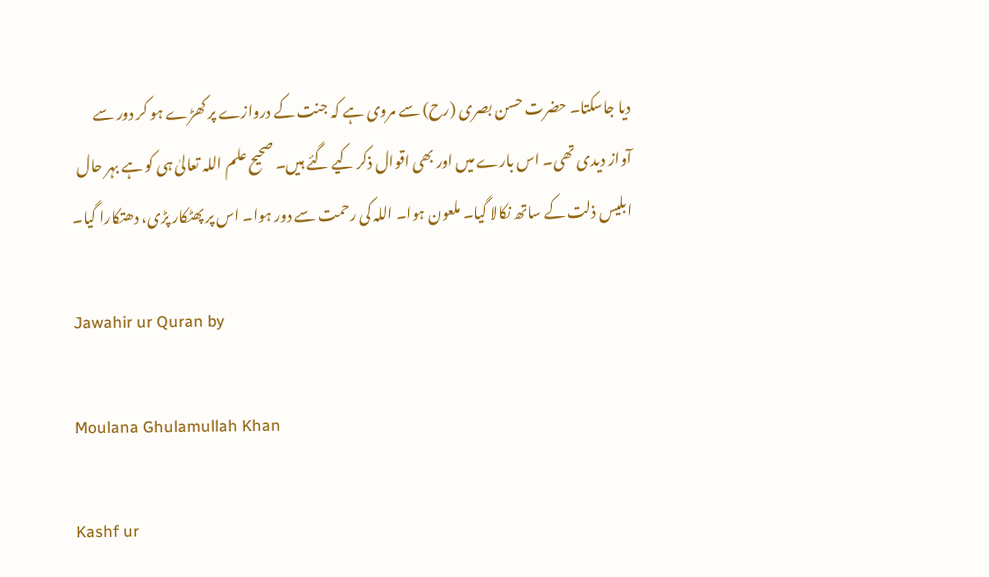دیا جاسکتا۔ حضرت حسن بصری (رح) سے مروی ہے کہ جنت کے دروازے پر کھڑے ہو کر دور سے آواز دیدی تھی۔ اس بارے میں اور بھی اقوال ذکر کیے گئے ہیں۔ صحیح علم اللہ تعالیٰ ہی کو ہے بہر حال ابلیس ذلت کے ساتھ نکالا گیا۔ ملعون ہوا۔ اللہ کی رحمت سے دور ہوا۔ اس پر پھٹکار پڑی، دھتکارا گیا۔

Jawahir ur Quran by

Moulana Ghulamullah Khan

Kashf ur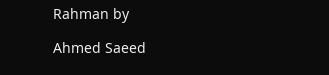Rahman by

Ahmed Saeed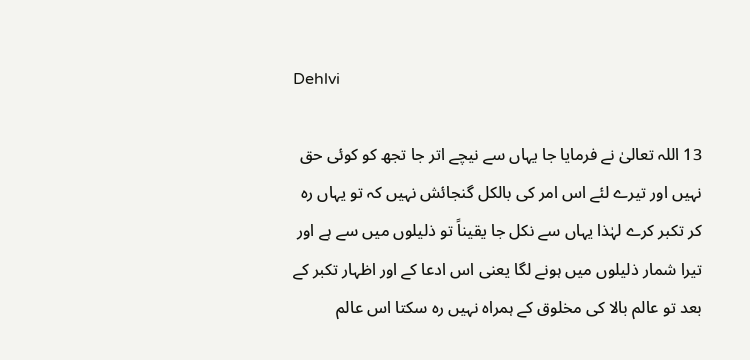Dehlvi

13 اللہ تعالیٰ نے فرمایا جا یہاں سے نیچے اتر جا تجھ کو کوئی حق نہیں اور تیرے لئے اس امر کی بالکل گنجائش نہیں کہ تو یہاں رہ کر تکبر کرے لہٰذا یہاں سے نکل جا یقیناً تو ذلیلوں میں سے ہے اور تیرا شمار ذلیلوں میں ہونے لگا یعنی اس ادعا کے اور اظہار تکبر کے بعد تو عالم بالا کی مخلوق کے ہمراہ نہیں رہ سکتا اس عالم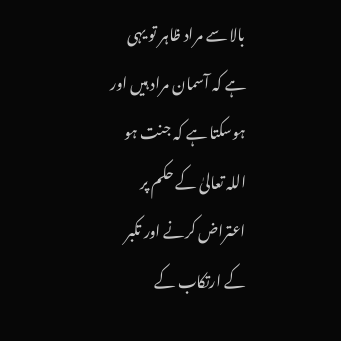بالا سے مراد ظاہر تو یہی ہے کہ آسمان مراد ہیں اور ہوسکتا ہے کہ جنت ہو اللہ تعالیٰ کے حکم پر اعتراض کرنے اور تکبر کے ارتکاب کے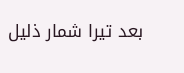بعد تیرا شمار ذلیل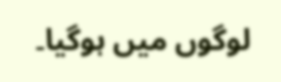لوگوں میں ہوگیا۔